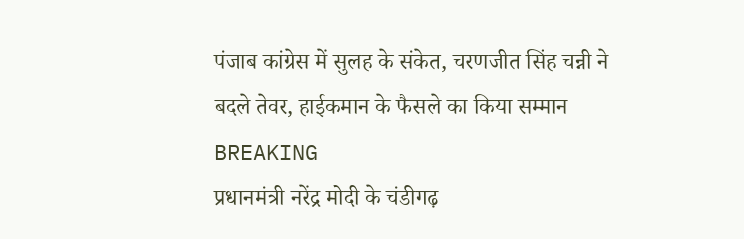पंजाब कांग्रेस में सुलह के संकेत, चरणजीत सिंह चन्नी ने बदले तेवर, हाईकमान के फैसले का किया सम्मान
BREAKING
प्रधानमंत्री नरेंद्र मोदी के चंडीगढ़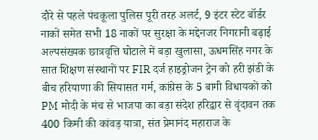दौरे से पहले पंचकूला पुलिस पूरी तरह अलर्ट, 9 इंटर स्टेट बॉर्डर नाकों समेत सभी 18 नाकों पर सुरक्षा के मद्देनजर निगरानी बढ़ाई अल्पसंख्यक छात्रवृत्ति घोटाले में बड़ा खुलासा, ऊधमसिंह नगर के सात शिक्षण संस्थानों पर FIR दर्ज हाइड्रोजन ट्रेन को हरी झंडी के बीच हरियाणा की सियासत गर्म, कांग्रेस के 5 बागी विधायकों को PM मोदी के मंच से भाजपा का बड़ा संदेश हरिद्वार से वृंदावन तक 400 किमी की कांवड़ यात्रा, संत प्रेमानंद महाराज के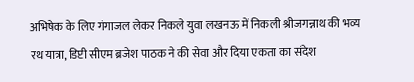अभिषेक के लिए गंगाजल लेकर निकले युवा लखनऊ में निकली श्रीजगन्नाथ की भव्य रथ यात्रा, डिप्टी सीएम ब्रजेश पाठक ने की सेवा और दिया एकता का संदेश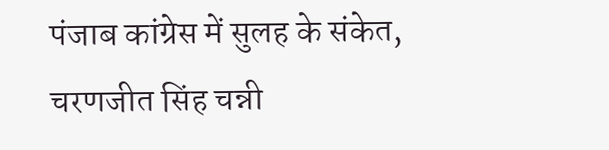पंजाब कांग्रेस में सुलह के संकेत, चरणजीत सिंह चन्नी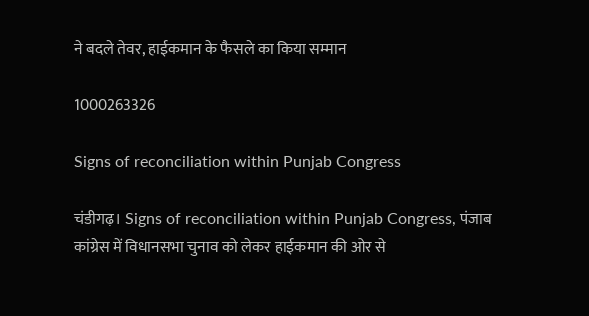ने बदले तेवर, हाईकमान के फैसले का किया सम्मान

1000263326

Signs of reconciliation within Punjab Congress

चंडीगढ़। Signs of reconciliation within Punjab Congress, पंजाब कांग्रेस में विधानसभा चुनाव को लेकर हाईकमान की ओर से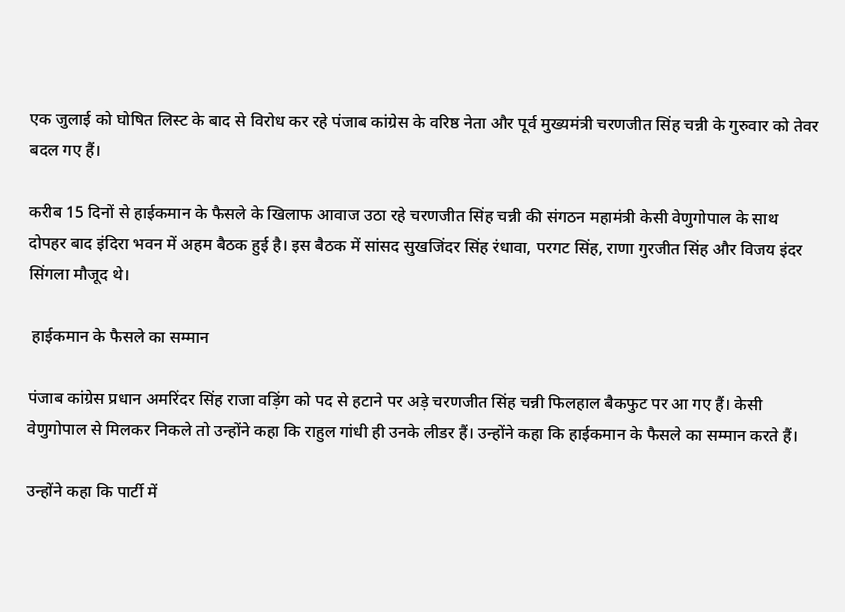एक जुलाई को घोषित लिस्ट के बाद से विरोध कर रहे पंजाब कांग्रेस के वरिष्ठ नेता और पूर्व मुख्यमंत्री चरणजीत सिंह चन्नी के गुरुवार को तेवर बदल गए हैं।

करीब 15 दिनों से हाईकमान के फैसले के खिलाफ आवाज उठा रहे चरणजीत सिंह चन्नी की संगठन महामंत्री केसी वेणुगोपाल के साथ दोपहर बाद इंदिरा भवन में अहम बैठक हुई है। इस बैठक में सांसद सुखजिंदर सिंह रंधावा, परगट सिंह, राणा गुरजीत सिंह और विजय इंदर सिंगला मौजूद थे।

 हाईकमान के फैसले का सम्मान

पंजाब कांग्रेस प्रधान अमरिंदर सिंह राजा वड़िंग को पद से हटाने पर अड़े चरणजीत सिंह चन्नी फिलहाल बैकफुट पर आ गए हैं। केसी वेणुगोपाल से मिलकर निकले तो उन्होंने कहा कि राहुल गांधी ही उनके लीडर हैं। उन्होंने कहा कि हाईकमान के फैसले का सम्मान करते हैं।

उन्होंने कहा कि पार्टी में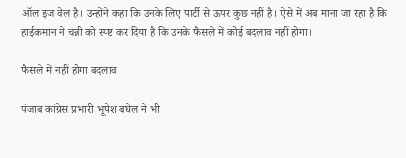ऑल इज वेल है। उन्होंने कहा कि उनके लिए पार्टी से ऊपर कुछ नहीं है। ऐसे में अब माना जा रहा है कि हाईकमान ने चन्नी को स्प्ष्ट कर दिया है कि उनके फैसले में कोई बदलाव नहीं होगा।

फैसले में नहीं होगा बदलाव

पंजाब कांग्रेस प्रभारी भूपेश बघेल ने भी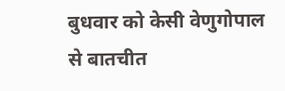बुधवार को केसी वेणुगोपाल से बातचीत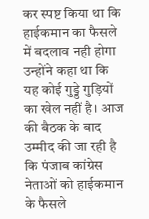कर स्पष्ट किया था कि हाईकमान का फैसले में बदलाव नही होगा उन्होंने कहा था कि यह कोई गुड्डे गुड़ियों का खेल नहीं है। आज की बैठक के बाद उम्मीद की जा रही है कि पंजाब कांग्रेस नेताओं को हाईकमान के फैसले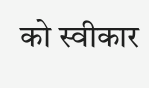को स्वीकार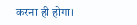करना ही होगा।